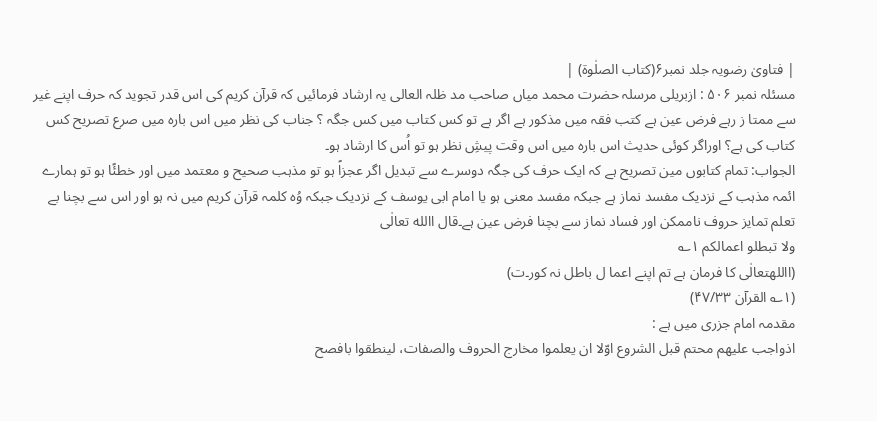| فتاویٰ رضویہ جلد نمبر۶(کتاب الصلٰوۃ) |
مسئلہ نمبر ۵۰۶ : ازبریلی مرسلہ حضرت محمد میاں صاحب مد ظلہ العالی یہ ارشاد فرمائیں کہ قرآن کریم کی اس قدر تجوید کہ حرف اپنے غیر سے ممتا ز رہے فرض عین ہے کتب فقہ میں مذکور ہے اگر ہے تو کس کتاب میں کس جگہ ؟ جناب کی نظر میں اس بارہ میں صرع تصریح کس کتاب کی ہے؟ اوراگر کوئی حدیث اس بارہ میں اس وقت پیشِ نظر ہو تو اُس کا ارشاد ہو۔
الجواب: تمام کتابوں مین تصریح ہے کہ ایک حرف کی جگہ دوسرے سے تبدیل اگر عجزاً ہو تو مذہب صحیح و معتمد میں اور خطئًا ہو تو ہمارے ائمہ مذہب کے نزدیک مفسد نماز ہے جبکہ مفسد معنی ہو یا امام ابی یوسف کے نزدیک جبکہ وُہ کلمہ قرآن کریم میں نہ ہو اور اس سے بچنا بے تعلم تمایز حروف ناممکن اور فساد نماز سے بچنا فرض عین ہے۔قال االله تعالٰی
ولا تبطلو اعمالکم ۱؎
(االلهتعالٰی کا فرمان ہے تم اپنے اعما ل باطل نہ کور۔ت)
(۱؎ القرآن ۴۷/۳۳)
مقدمہ امام جزری میں ہے :
اذواجب علیھم محتم قبل الشروع اوّلا ان یعلموا مخارج الحروف والصفات، لینطقوا بافصح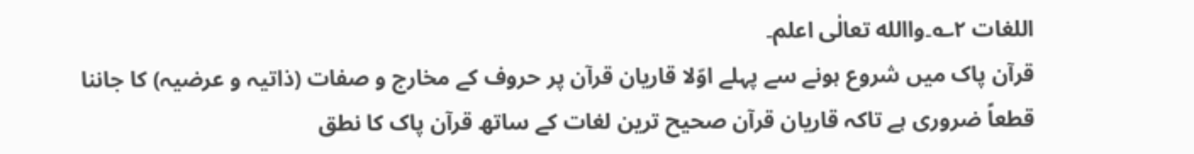اللغات ۲؎۔واالله تعالٰی اعلم۔
قرآن پاک میں شروع ہونے سے پہلے اوّلا قاریان قرآن پر حروف کے مخارج و صفات (ذاتیہ و عرضیہ) کا جاننا قطعاً ضروری ہے تاکہ قاریان قرآن صحیح ترین لغات کے ساتھ قرآن پاک کا نطق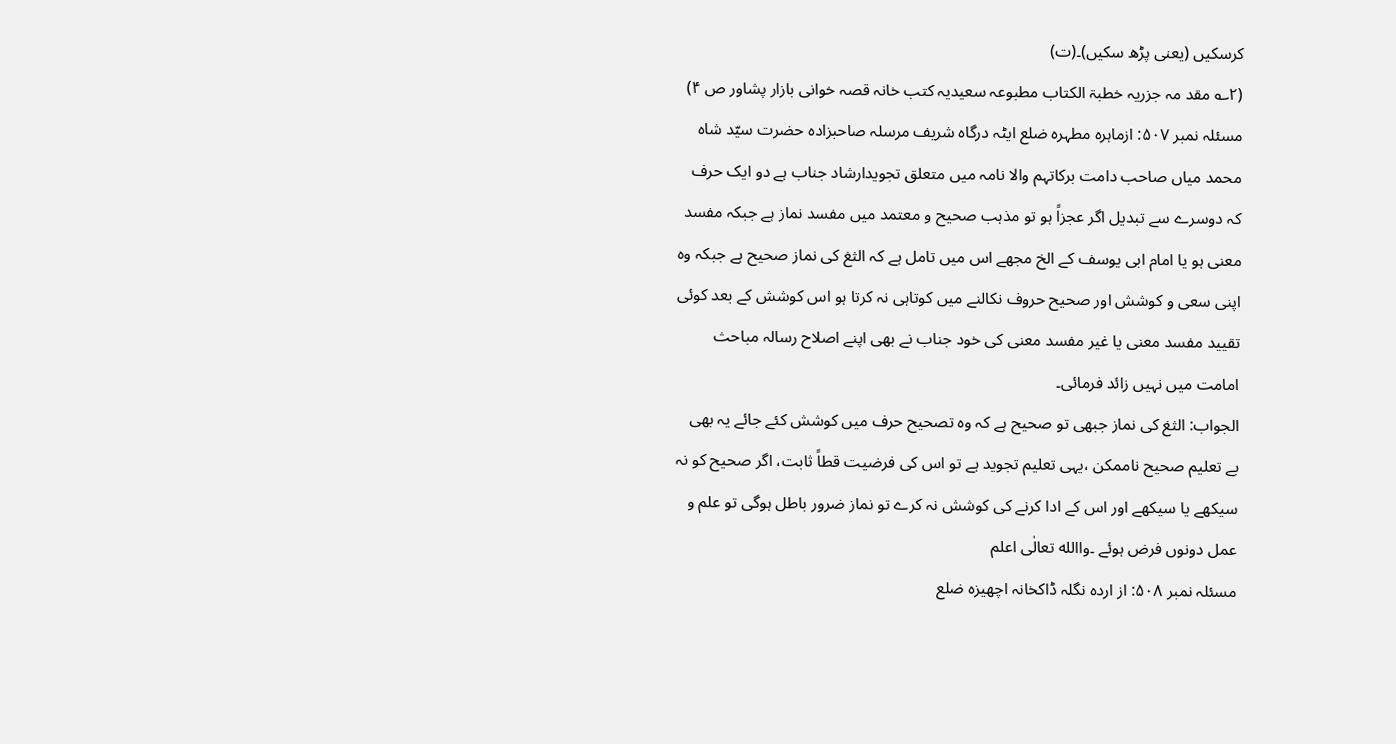کرسکیں (یعنی پڑھ سکیں)۔(ت)
(۲؎ مقد مہ جزریہ خطبۃ الکتاب مطبوعہ سعیدیہ کتب خانہ قصہ خوانی بازار پشاور ص ۴)
مسئلہ نمبر ۵۰۷: ازماہرہ مطہرہ ضلع ایٹہ درگاہ شریف مرسلہ صاحبزادہ حضرت سیّد شاہ محمد میاں صاحب دامت برکاتہم والا نامہ میں متعلق تجویدارشاد جناب ہے دو ایک حرف کہ دوسرے سے تبدیل اگر عجزاً ہو تو مذہب صحیح و معتمد میں مفسد نماز ہے جبکہ مفسد معنی ہو یا امام ابی یوسف کے الخ مجھے اس میں تامل ہے کہ الثغ کی نماز صحیح ہے جبکہ وہ اپنی سعی و کوشش اور صحیح حروف نکالنے میں کوتاہی نہ کرتا ہو اس کوشش کے بعد کوئی تقیید مفسد معنی یا غیر مفسد معنی کی خود جناب نے بھی اپنے اصلاح رسالہ مباحث امامت میں نہیں زائد فرمائی۔
الجواب: الثغ کی نماز جبھی تو صحیح ہے کہ وہ تصحیح حرف میں کوشش کئے جائے یہ بھی بے تعلیم صحیح ناممکن ،یہی تعلیم تجوید ہے تو اس کی فرضیت قطاً ثابت، اگر صحیح کو نہ سیکھے یا سیکھے اور اس کے ادا کرنے کی کوشش نہ کرے تو نماز ضرور باطل ہوگی تو علم و عمل دونوں فرض ہوئے ۔واالله تعالٰی اعلم
مسئلہ نمبر ۵۰۸: از اردہ نگلہ ڈاکخانہ اچھیزہ ضلع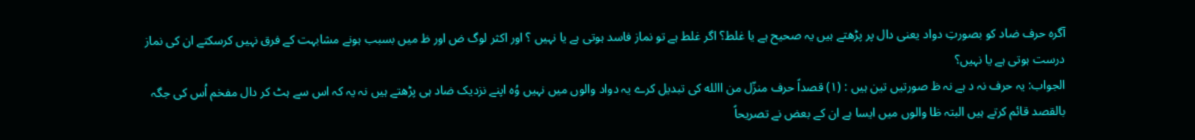آگرہ حرف ضاد کو بصورتِ دواد یعنی دال پر پڑھتے ہیں یہ صحیح ہے یا غلط؟ اگر غلط ہے تو نماز فاسد ہوتی ہے یا نہیں ؟ اور اکثر لوگ ض اور ظ میں بسبب ہونے مشابہت کے فرق نہیں کرسکتے ان کی نماز درست ہوتی ہے یا نہیں؟
الجواب: یہ حرف نہ د ہے نہ ظ صورتیں تین ہیں : (۱) قصداً حرف منزّل من االله کی تبدیل کرے یہ دواد والوں میں نہیں وُہ اپنے نزدیک ضاد ہی پڑھتے ہیں نہ یہ کہ اس سے ہٹ کر دال مفخم اُس کی جگہ بالقصد قائم کرتے ہیں البتہ ظا والوں میں ایسا ہے ان کے بعض نے تصریحاً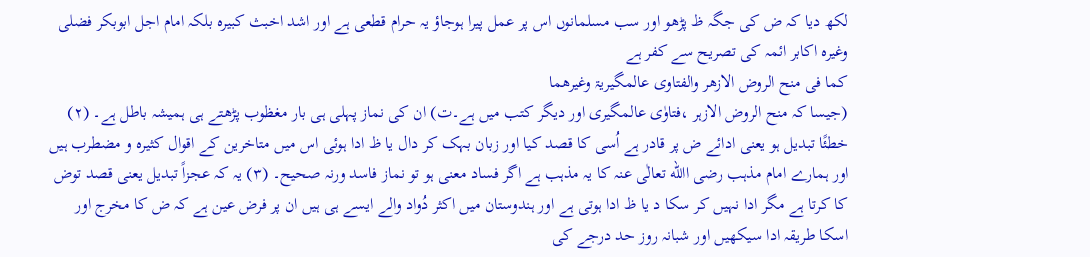لکھ دیا کہ ض کی جگہ ظ پڑھو اور سب مسلمانوں اس پر عمل پیرا ہوجاؤ یہ حرام قطعی ہے اور اشد اخبث کبیرہ بلکہ امام اجل ابوبکر فضلی وغیرہ اکابر ائمہ کی تصریح سے کفر ہے
کما فی منح الروض الازھر والفتاوی عالمگیریۃ وغیرھما
(جیسا کہ منح الروض الازہر ،فتاوٰی عالمگیری اور دیگر کتب میں ہے۔ت) ان کی نماز پہلی ہی بار مغظوب پڑھتے ہی ہمیشہ باطل ہے۔ (۲) خطئًا تبدیل ہو یعنی ادائے ض پر قادر ہے اُسی کا قصد کیا اور زبان بہک کر دال یا ظ ادا ہوئی اس میں متاخرین کے اقوال کثیرہ و مضطرب ہیں اور ہمارے امام مذہب رضی االله تعالٰی عنہ کا یہ مذہب ہے اگر فساد معنی ہو تو نماز فاسد ورنہ صحیح۔ (۳) یہ کہ عجزاً تبدیل یعنی قصد توض کا کرتا ہے مگر ادا نہیں کر سکا د یا ظ ادا ہوتی ہے اور ہندوستان میں اکثر دُواد والے ایسے ہی ہیں ان پر فرض عین ہے کہ ض کا مخرج اور اسکا طریقہ ادا سیکھیں اور شبانہ روز حد درجے کی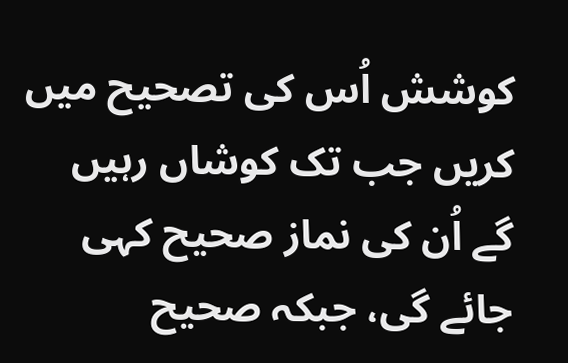کوشش اُس کی تصحیح میں کریں جب تک کوشاں رہیں گے اُن کی نماز صحیح کہی جائے گی، جبکہ صحیح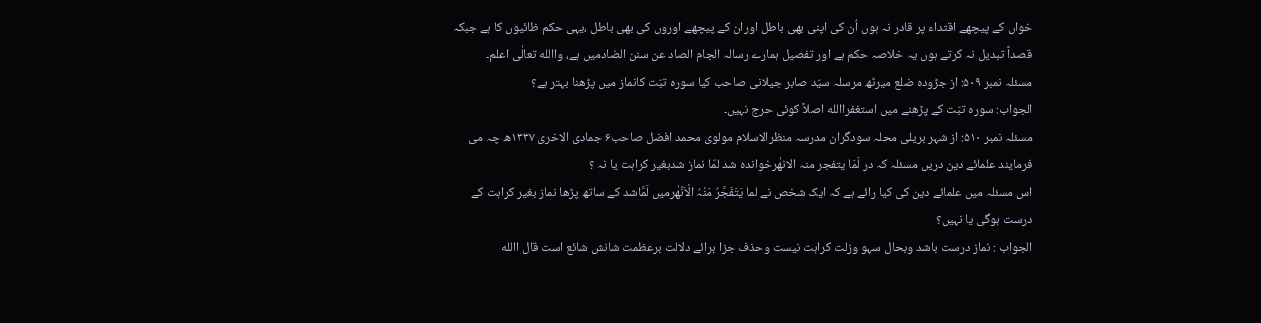خواں کے پیچھے اقتداء پر قادر نہ ہوں اُن کی اپنی بھی باطل اوران کے پیچھے اوروں کی بھی باطل ،یہی حکم ظائیوں کا ہے جبکہ قصداً تبدیل نہ کرتے ہوں یہ خلاصہ حکم ہے اور تفصیل ہمارے رسالہ الجام الصاد عن سنن الضادمیں ہے، واالله تعالٰی اعلم۔
مسئلہ نمبر ۵۰۹: از جڑودہ ضلع میرٹھ مرسلہ سیّد صابر جیلانی صاحب کیا سورہ تبّت کانماز میں پڑھنا بہتر ہے؟
الجواب: سورہ تبّت کے پڑھنے میں استغفراالله اصلاً کوئی حرج نہیں۔
مسئلہ نمبر ۵۱۰: از شہر بریلی محلہ سودگران مدرسہ منظرالاسلام مولوی محمد افضل صاحب۶ جمادی الاخری ۱۳۳۷ھ چہ می فرمایند علمائے دین دریں مسئلہ کہ در لَمَا یتفجر منہ الانھٰرخواندہ شد لمّا نماز شدبغیر کراہت یا نہ ؟
اس مسئلہ میں علمائے دین کی کیا رائے ہے کہ ایک شخص نے لما یَتَفَجَّرُ مَنْہُ الْاَنْھٰرمیں لَمَّاشد کے ساتھ پڑھا نماز بغیر کراہت کے درست ہوگی یا نہیں؟
الجواب : نماز درست باشد وبحال سہو وزلت کراہت نیست وحذف جزا برائے دلالت برعظمت شانش شائع است قال االله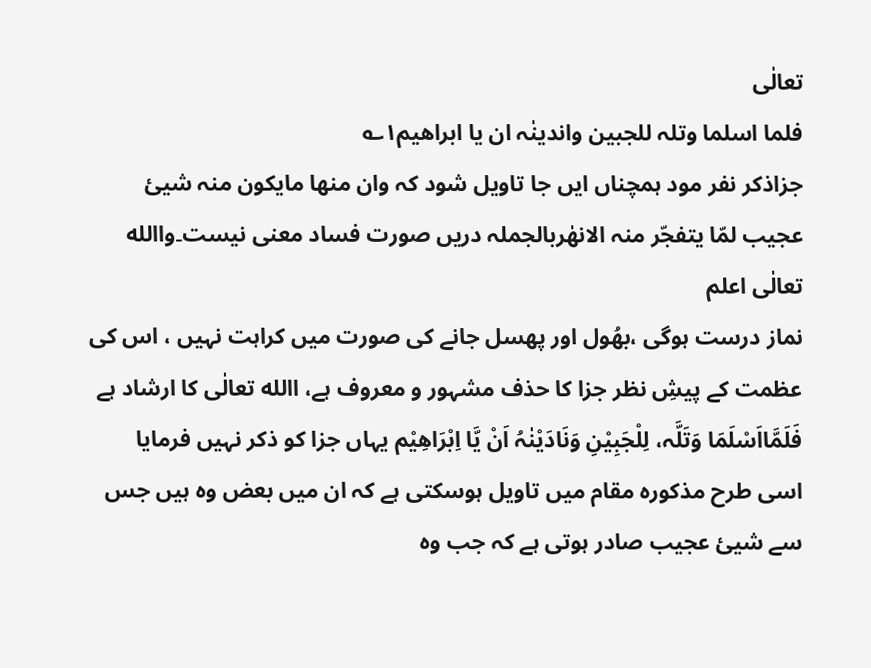تعالٰی
فلما اسلما وتلہ للجبین واندینٰہ ان یا ابراھیم۱؎
جزاذکر نفر مود ہمچناں ایں جا تاویل شود کہ وان منھا مایکون منہ شیئ عجیب لمّا یتفجّر منہ الانھٰربالجملہ دریں صورت فساد معنی نیست۔واالله تعالٰی اعلم
نماز درست ہوگی ،بھُول اور پھسل جانے کی صورت میں کراہت نہیں ، اس کی عظمت کے پیشِ نظر جزا کا حذف مشہور و معروف ہے، االله تعالٰی کا ارشاد ہے فَلَمَّااَسْلَمَا وَتَلَّہ، لِلْجَبِیْنِ وَنَادَیْنٰہُ اَنْ یَّا اِبْرَاھِیْم یہاں جزا کو ذکر نہیں فرمایا اسی طرح مذکورہ مقام میں تاویل ہوسکتی ہے کہ ان میں بعض وہ ہیں جس سے شیئ عجیب صادر ہوتی ہے کہ جب وہ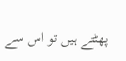پھٹتے ہیں تو اس سے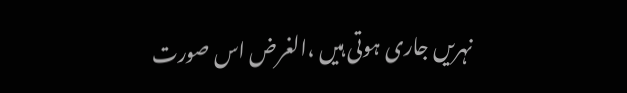نہریں جاری ہوتی ہیں ،الغرض اس صورت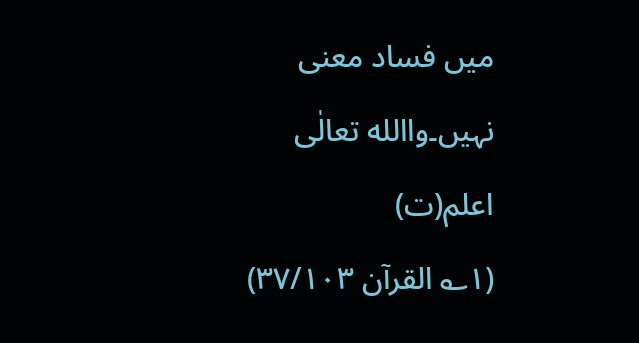میں فساد معنی نہیں۔واالله تعالٰی اعلم(ت)
(۱؎ القرآن ۳۷/۱۰۳)